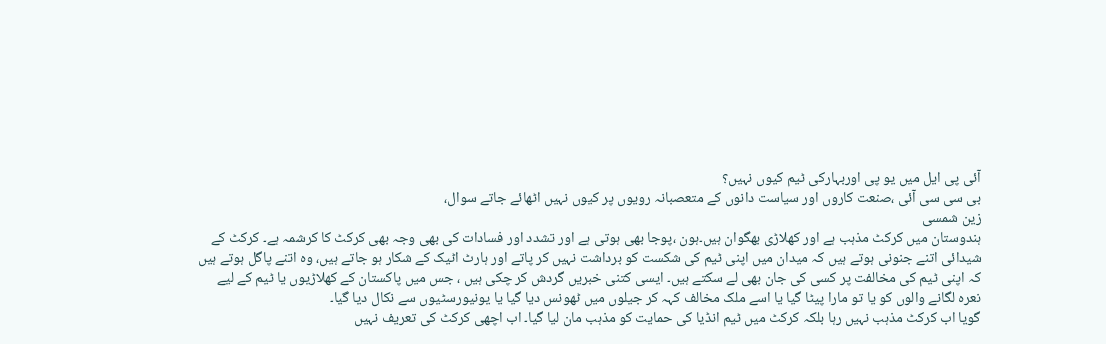آئی پی ایل میں یو پی اوربہارکی ٹیم کیوں نہیں؟
بی سی سی آئی ،صنعت کاروں اور سیاست دانوں کے متعصبانہ رویوں پر کیوں نہیں اٹھائے جاتے سوال،
زین شمسی
ہندوستان میں کرکٹ مذہب ہے اور کھلاڑی بھگوان ہیں۔ہون ،پوجا بھی ہوتی ہے اور تشدد اور فسادات کی بھی وجہ بھی کرکٹ کا کرشمہ ہے۔ کرکٹ کے شیدائی اتنے جنونی ہوتے ہیں کہ میدان میں اپنی ٹیم کی شکست کو برداشت نہیں کر پاتے اور ہارٹ اٹیک کے شکار ہو جاتے ہیں، وہ اتنے پاگل ہوتے ہیں کہ اپنی ٹیم کی مخالفت پر کسی کی جان بھی لے سکتے ہیں۔ ایسی کتنی خبریں گردش کر چکی ہیں ، جس میں پاکستان کے کھلاڑیوں یا ٹیم کے لیے نعرہ لگانے والوں کو یا تو مارا پیٹا گیا یا اسے ملک مخالف کہہ کر جیلوں میں ٹھونس دیا گیا یا یونیورسٹیوں سے نکال دیا گیا۔
گویا اب کرکٹ مذہب نہیں رہا بلکہ کرکٹ میں ٹیم انڈیا کی حمایت کو مذہب مان لیا گیا۔ اب اچھی کرکٹ کی تعریف نہیں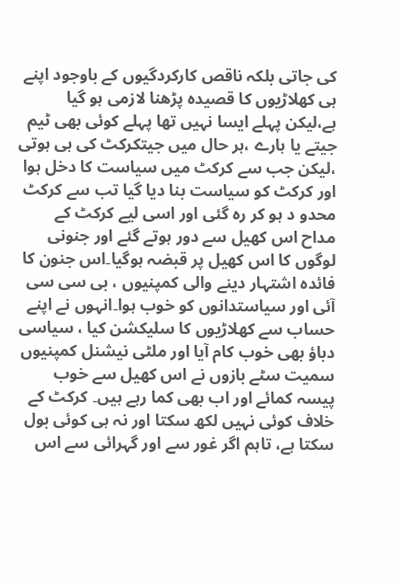کی جاتی بلکہ ناقص کارکردگیوں کے باوجود اپنے ہی کھلاڑیوں کا قصیدہ پڑھنا لازمی ہو گیا ہے،لیکن پہلے ایسا نہیں تھا پہلے کوئی بھی ٹیم جیتے یا ہارے ،ہر حال میں جیتکرکٹ کی ہی ہوتی ،لیکن جب سے کرکٹ میں سیاست کا دخل ہوا اور کرکٹ کو سیاست بنا دیا گیا تب سے کرکٹ محدو د ہو کر رہ گئی اور اسی لیے کرکٹ کے مداح اس کھیل سے دور ہوتے گئے اور جنونی لوگوں کا اس کھیل پر قبضہ ہوگیا۔اس جنون کا فائدہ اشتہار دینے والی کمپنیوں ، بی سی سی آئی اور سیاستدانوں کو خوب ہوا۔انہوں نے اپنے حساب سے کھلاڑیوں کا سلیکشن کیا ، سیاسی دباؤ بھی خوب کام آیا اور ملٹی نیشنل کمپنیوں سمیت سٹے بازوں نے اس کھیل سے خوب پیسہ کمائے اور اب بھی کما رہے ہیں۔ کرکٹ کے خلاف کوئی نہیں لکھ سکتا اور نہ ہی کوئی بول سکتا ہے، تاہم اگر غور سے اور گہرائی سے اس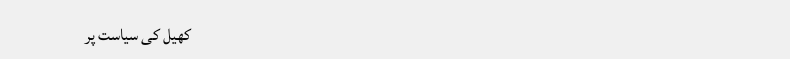کھیل کی سیاست پر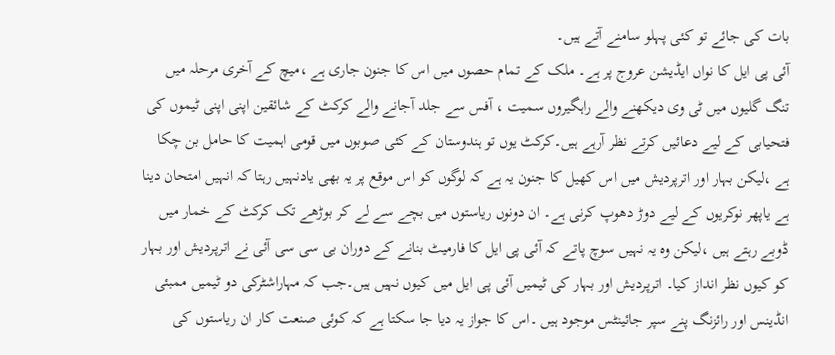بات کی جائے تو کئی پہلو سامنے آتے ہیں۔
آئی پی ایل کا نواں ایڈیشن عروج پر ہے۔ ملک کے تمام حصوں میں اس کا جنون جاری ہے ،میچ کے آخری مرحلہ میں تنگ گلیوں میں ٹی وی دیکھنے والے راہگیروں سمیت ، آفس سے جلد آجانے والے کرکٹ کے شائقین اپنی اپنی ٹیموں کی فتحیابی کے لیے دعائیں کرتے نظر آرہے ہیں۔کرکٹ یوں تو ہندوستان کے کئی صوبوں میں قومی اہمیت کا حامل بن چکا ہے ،لیکن بہار اور اترپردیش میں اس کھیل کا جنون یہ ہے کہ لوگوں کو اس موقع پر یہ بھی یادنہیں رہتا کہ انہیں امتحان دینا ہے یاپھر نوکریوں کے لیے دوڑ دھوپ کرنی ہے۔ ان دونوں ریاستوں میں بچے سے لے کر بوڑھے تک کرکٹ کے خمار میں ڈوبے رہتے ہیں ،لیکن وہ یہ نہیں سوچ پاتے کہ آئی پی ایل کا فارمیٹ بنانے کے دوران بی سی سی آئی نے اترپردیش اور بہار کو کیوں نظر انداز کیا۔ اترپردیش اور بہار کی ٹیمیں آئی پی ایل میں کیوں نہیں ہیں۔جب کہ مہاراشٹرکی دو ٹیمیں ممبئی انڈینس اور رائزنگ پنے سپر جائینٹس موجود ہیں ۔اس کا جواز یہ دیا جا سکتا ہے کہ کوئی صنعت کار ان ریاستوں کی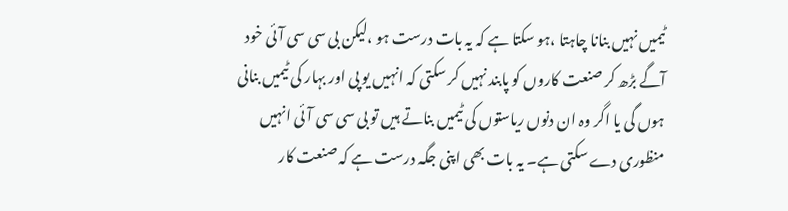ٹیمیں نہیں بنانا چاہتا ،ہو سکتا ہے کہ یہ بات درست ہو ،لیکن بی سی سی آئی خود آگے بڑھ کر صنعت کاروں کو پابند نہیں کر سکتی کہ انہیں یو پی اور بہار کی ٹیمیں بنانی ہوں گی یا اگر وہ ان دنوں ریاستوں کی ٹیمیں بناتے ہیں تو بی سی سی آئی انہیں منظوری دے سکتی ہے۔ یہ بات بھی اپنی جگہ درست ہے کہ صنعت کار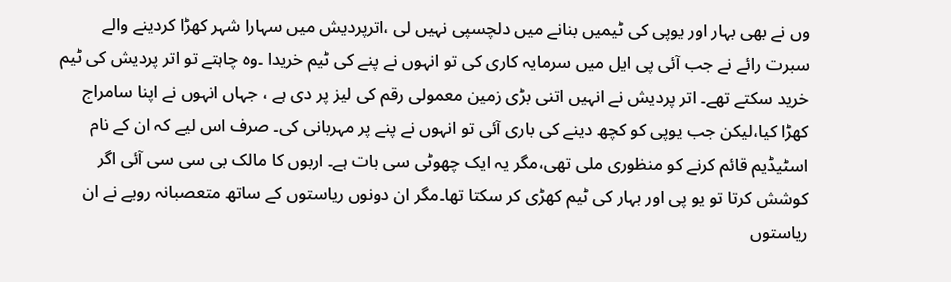وں نے بھی بہار اور یوپی کی ٹیمیں بنانے میں دلچسپی نہیں لی ،اترپردیش میں سہارا شہر کھڑا کردینے والے سبرت رائے نے جب آئی پی ایل میں سرمایہ کاری کی تو انہوں نے پنے کی ٹیم خریدا ۔وہ چاہتے تو اتر پردیش کی ٹیم خرید سکتے تھے۔ اتر پردیش نے انہیں اتنی بڑی زمین معمولی رقم کی لیز پر دی ہے ، جہاں انہوں نے اپنا سامراج کھڑا کیا،لیکن جب یوپی کو کچھ دینے کی باری آئی تو انہوں نے پنے پر مہربانی کی۔ صرف اس لیے کہ ان کے نام اسٹیڈیم قائم کرنے کو منظوری ملی تھی،مگر یہ ایک چھوٹی سی بات ہے۔ اربوں کا مالک بی سی سی آئی اگر کوشش کرتا تو یو پی اور بہار کی ٹیم کھڑی کر سکتا تھا۔مگر ان دونوں ریاستوں کے ساتھ متعصبانہ رویے نے ان ریاستوں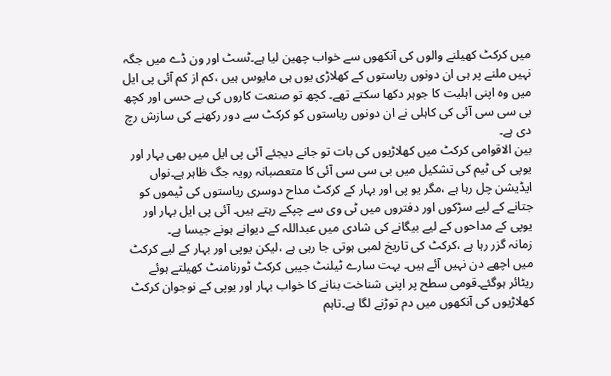میں کرکٹ کھیلنے والوں کی آنکھوں سے خواب چھین لیا ہے۔ٹسٹ اور ون ڈے میں جگہ نہیں ملنے پر ہی ان دونوں ریاستوں کے کھلاڑی یوں ہی مایوس ہیں ،کم از کم آئی پی ایل میں وہ اپنی اہلیت کا جوہر دکھا سکتے تھے۔ کچھ تو صنعت کاروں کی بے حسی اور کچھ بی سی سی آئی کی کاہلی نے ان دونوں ریاستوں کو کرکٹ سے دور رکھنے کی سازش رچ دی ہے۔
بین الاقوامی کرکٹ میں کھلاڑیوں کی بات تو جانے دیجئے آئی پی ایل میں بھی بہار اور یوپی کی ٹیم کی تشکیل میں بی سی سی آئی کا متعصبانہ رویہ جگ ظاہر ہے۔نواں ایڈیشن چل رہا ہے ،مگر یو پی اور بہار کے کرکٹ مداح دوسری ریاستوں کی ٹیموں کو جتانے کے لیے سڑکوں اور دفتروں میں ٹی وی سے چپکے رہتے ہیں۔ آئی پی ایل بہار اور یوپی کے مداحوں کے لیے بیگانے کی شادی میں عبداللہ کے دیوانے ہونے جیسا ہے۔
زمانہ گزر رہا ہے ،کرکٹ کی تاریخ لمبی ہوتی جا رہی ہے ،لیکن یوپی اور بہار کے لیے کرکٹ میں اچھے دن نہیں آئے ہیں۔ بہت سارے ٹیلنٹ جیبی کرکٹ ٹورنامنٹ کھیلتے ہوئے ریٹائر ہوگئے۔قومی سطح پر اپنی شناخت بنانے کا خواب بہار اور یوپی کے نوجوان کرکٹ کھلاڑیوں کی آنکھوں میں دم توڑنے لگا ہے۔تاہم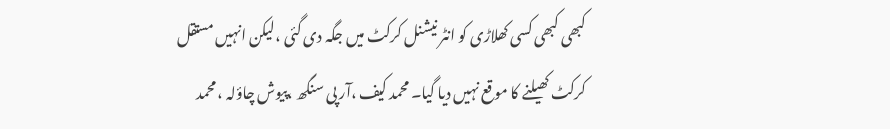کبھی کبھی کسی کھلاڑی کو انٹر نیشنل کرکٹ میں جگہ دی گئی ،لیکن انہیں مستقل کرکٹ کھیلنے کا موقع نہیں دیا گیا۔ محمد کیف ،آر پی سنگھ ،پیوش چاؤلہ ، محمد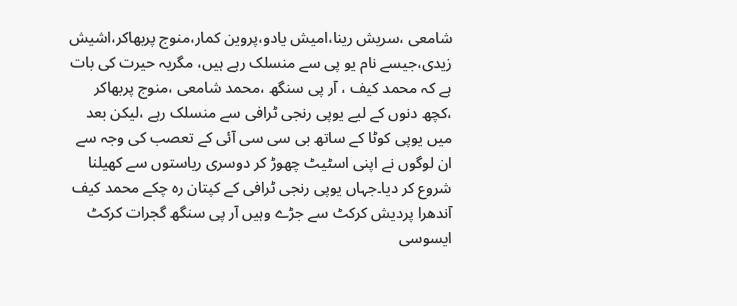شامعی ،سریش رینا،امیش یادو،پروین کمار،منوج پربھاکر،اشیش زیدی،جیسے نام یو پی سے منسلک رہے ہیں، مگریہ حیرت کی بات ہے کہ محمد کیف ، آر پی سنگھ ،محمد شامعی ،منوج پربھاکر ،کچھ دنوں کے لیے یوپی رنجی ٹرافی سے منسلک رہے ،لیکن بعد میں یوپی کوٹا کے ساتھ بی سی سی آئی کے تعصب کی وجہ سے ان لوگوں نے اپنی اسٹیٹ چھوڑ کر دوسری ریاستوں سے کھیلنا شروع کر دیا۔جہاں یوپی رنجی ٹرافی کے کپتان رہ چکے محمد کیف آندھرا پردیش کرکٹ سے جڑے وہیں آر پی سنگھ گجرات کرکٹ ایسوسی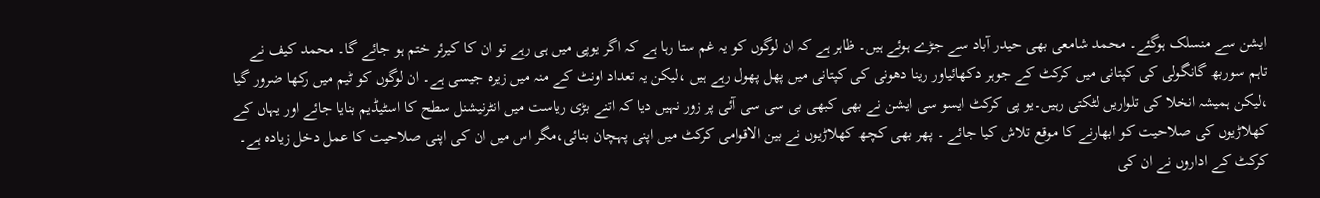ایشن سے منسلک ہوگئے۔ محمد شامعی بھی حیدر آباد سے جڑے ہوئے ہیں۔ ظاہر ہے کہ ان لوگوں کو یہ غم ستا رہا ہے کہ اگر یوپی میں ہی رہے تو ان کا کیرئر ختم ہو جائے گا۔ محمد کیف نے تاہم سوربھ گانگولی کی کپتانی میں کرکٹ کے جوہر دکھائیاور رینا دھونی کی کپتانی میں پھل پھول رہے ہیں ،لیکن یہ تعداد اونٹ کے منہ میں زیرہ جیسی ہے۔ ان لوگوں کو ٹیم میں رکھا ضرور گیا ،لیکن ہمیشہ انخلا کی تلواریں لٹکتی رہیں۔یو پی کرکٹ ایسو سی ایشن نے بھی کبھی بی سی سی آئی پر زور نہیں دیا کہ اتنے بڑی ریاست میں انٹرنیشنل سطح کا اسٹیڈیم بنایا جائے اور یہاں کے کھلاڑیوں کی صلاحیت کو ابھارنے کا موقع تلاش کیا جائے ۔ پھر بھی کچھ کھلاڑیوں نے بین الاقوامی کرکٹ میں اپنی پہچان بنائی،مگر اس میں ان کی اپنی صلاحیت کا عمل دخل زیادہ ہے۔ کرکٹ کے اداروں نے ان کی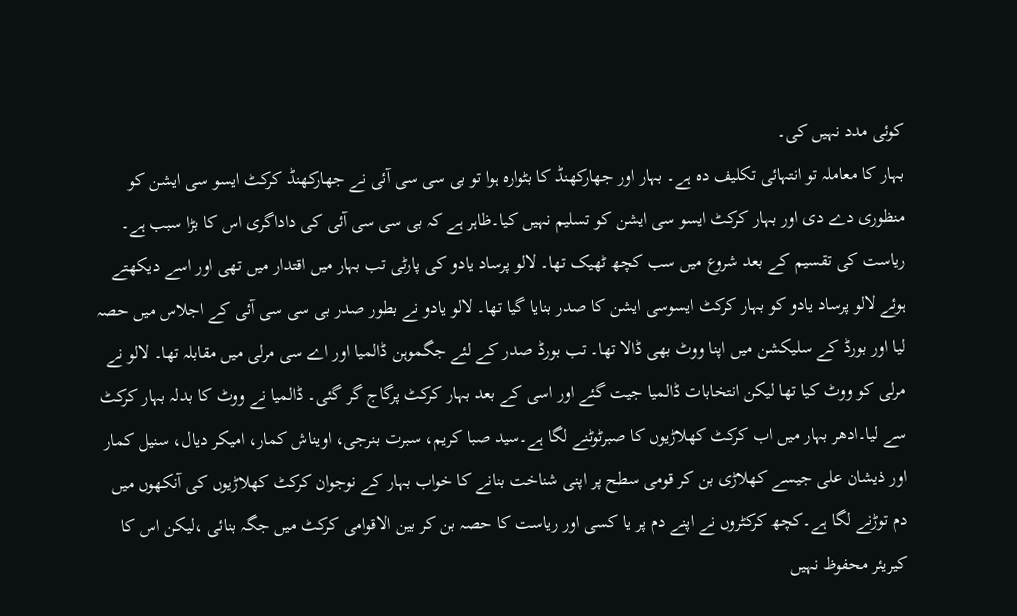کوئی مدد نہیں کی۔
بہار کا معاملہ تو انتہائی تکلیف دہ ہے۔ بہار اور جھارکھنڈ کا بٹوارہ ہوا تو بی سی سی آئی نے جھارکھنڈ کرکٹ ایسو سی ایشن کو منظوری دے دی اور بہار کرکٹ ایسو سی ایشن کو تسلیم نہیں کیا۔ظاہر ہے کہ بی سی سی آئی کی داداگری اس کا بڑا سبب ہے۔
ریاست کی تقسیم کے بعد شروع میں سب کچھ ٹھیک تھا۔ لالو پرساد یادو کی پارٹی تب بہار میں اقتدار میں تھی اور اسے دیکھتے ہوئے لالو پرساد یادو کو بہار کرکٹ ایسوسی ایشن کا صدر بنایا گیا تھا۔ لالو یادو نے بطور صدر بی سی سی آئی کے اجلاس میں حصہ لیا اور بورڈ کے سلیکشن میں اپنا ووٹ بھی ڈالا تھا۔ تب بورڈ صدر کے لئے جگموہن ڈالمیا اور اے سی مرلی میں مقابلہ تھا۔ لالو نے مرلی کو ووٹ کیا تھا لیکن انتخابات ڈالمیا جیت گئے اور اسی کے بعد بہار کرکٹ پرگاج گر گئی۔ ڈالمیا نے ووٹ کا بدلہ بہار کرکٹ سے لیا۔ادھر بہار میں اب کرکٹ کھلاڑیوں کا صبرٹوٹنے لگا ہے۔سید صبا کریم، سبرت بنرجی، اویناش کمار، امیکر دیال، سنیل کمار اور ذیشان علی جیسے کھلاڑی بن کر قومی سطح پر اپنی شناخت بنانے کا خواب بہار کے نوجوان کرکٹ کھلاڑیوں کی آنکھوں میں دم توڑنے لگا ہے۔کچھ کرکٹروں نے اپنے دم پر یا کسی اور ریاست کا حصہ بن کر بین الاقوامی کرکٹ میں جگہ بنائی ،لیکن اس کا کیریئر محفوظ نہیں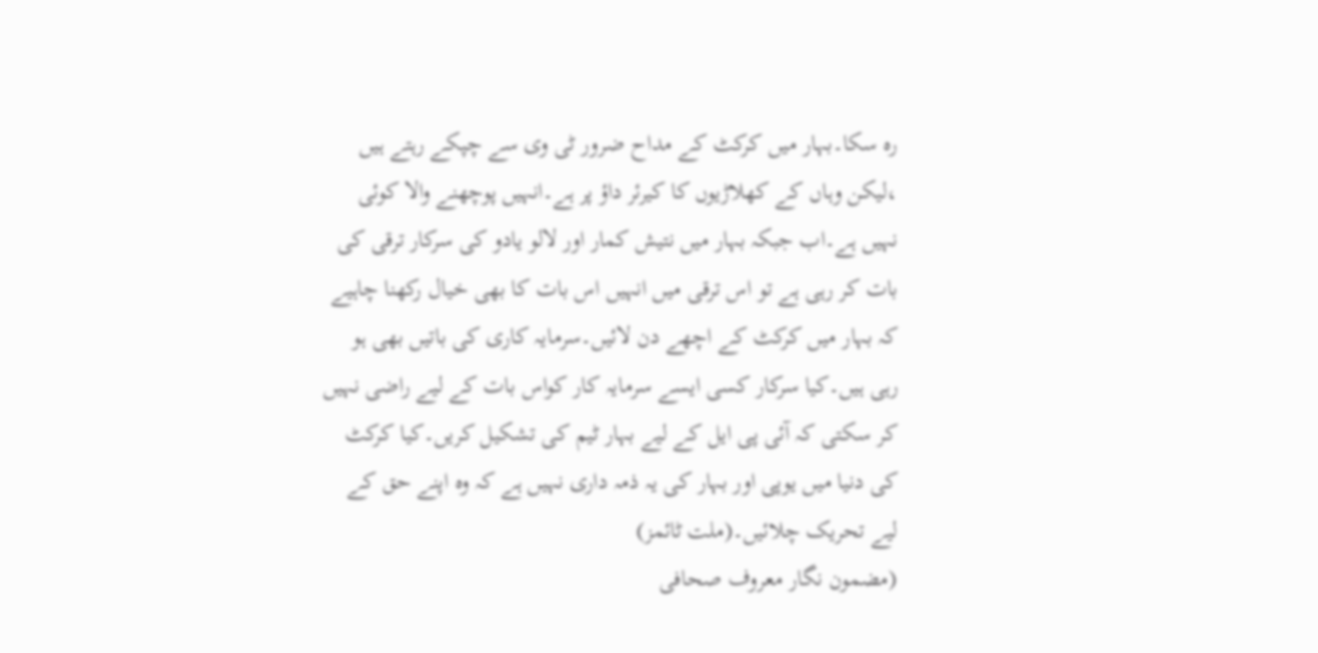رہ سکا۔بہار میں کرکٹ کے مداح ضرور ٹی وی سے چپکے رہتے ہیں ،لیکن وہاں کے کھلاڑیوں کا کیرئر داؤ پر ہے۔انہیں پوچھنے والا کوئی نہیں ہے۔اب جبکہ بہار میں نتیش کمار اور لالو یادو کی سرکار ترقی کی بات کر رہی ہے تو اس ترقی میں انہیں اس بات کا بھی خیال رکھنا چاہیے کہ بہار میں کرکٹ کے اچھے دن لائیں۔سرمایہ کاری کی باتیں بھی ہو رہی ہیں۔کیا سرکار کسی ایسے سرمایہ کار کواس بات کے لیے راضی نہیں کر سکتی کہ آئی پی ایل کے لیے بہار ٹیم کی تشکیل کریں۔کیا کرکٹ کی دنیا میں یوپی اور بہار کی یہ ذمہ داری نہیں ہے کہ وہ اپنے حق کے لیے تحریک چلائیں۔(ملت ٹائمز)
(مضمون نگار معروف صحافی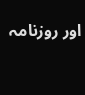اور روزنامہ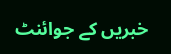خبریں کے جوائنٹ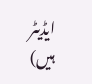ایڈیٹر ہیں)